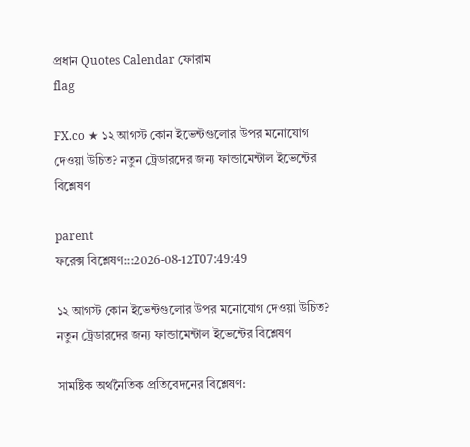প্রধান Quotes Calendar ফোরাম
flag

FX.co ★ ১২ আগস্ট কোন ইভেন্টগুলোর উপর মনোযোগ দেওয়া উচিত? নতুন ট্রেডারদের জন্য ফান্ডামেন্টাল ইভেন্টের বিশ্লেষণ

parent
ফরেক্স বিশ্লেষণ:::2026-08-12T07:49:49

১২ আগস্ট কোন ইভেন্টগুলোর উপর মনোযোগ দেওয়া উচিত? নতুন ট্রেডারদের জন্য ফান্ডামেন্টাল ইভেন্টের বিশ্লেষণ

সামষ্টিক অর্থনৈতিক প্রতিবেদনের বিশ্লেষণ: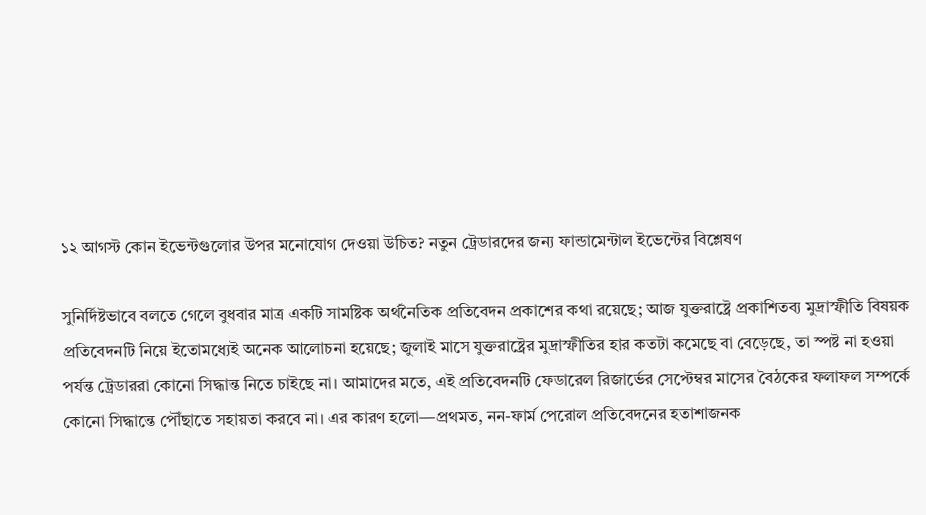১২ আগস্ট কোন ইভেন্টগুলোর উপর মনোযোগ দেওয়া উচিত? নতুন ট্রেডারদের জন্য ফান্ডামেন্টাল ইভেন্টের বিশ্লেষণ

সুনির্দিষ্টভাবে বলতে গেলে বুধবার মাত্র একটি সামষ্টিক অর্থনৈতিক প্রতিবেদন প্রকাশের কথা রয়েছে; আজ যুক্তরাষ্ট্রে প্রকাশিতব্য মুদ্রাস্ফীতি বিষয়ক প্রতিবেদনটি নিয়ে ইতোমধ্যেই অনেক আলোচনা হয়েছে; জুলাই মাসে যুক্তরাষ্ট্রের মুদ্রাস্ফীতির হার কতটা কমেছে বা বেড়েছে, তা স্পষ্ট না হওয়া পর্যন্ত ট্রেডাররা কোনো সিদ্ধান্ত নিতে চাইছে না। আমাদের মতে, এই প্রতিবেদনটি ফেডারেল রিজার্ভের সেপ্টেম্বর মাসের বৈঠকের ফলাফল সম্পর্কে কোনো সিদ্ধান্তে পৌঁছাতে সহায়তা করবে না। এর কারণ হলো—প্রথমত, নন-ফার্ম পেরোল প্রতিবেদনের হতাশাজনক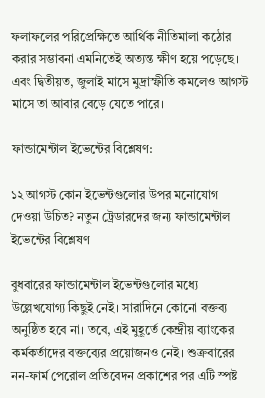ফলাফলের পরিপ্রেক্ষিতে আর্থিক নীতিমালা কঠোর করার সম্ভাবনা এমনিতেই অত্যন্ত ক্ষীণ হয়ে পড়েছে। এবং দ্বিতীয়ত, জুলাই মাসে মুদ্রাস্ফীতি কমলেও আগস্ট মাসে তা আবার বেড়ে যেতে পারে।

ফান্ডামেন্টাল ইভেন্টের বিশ্লেষণ:

১২ আগস্ট কোন ইভেন্টগুলোর উপর মনোযোগ দেওয়া উচিত? নতুন ট্রেডারদের জন্য ফান্ডামেন্টাল ইভেন্টের বিশ্লেষণ

বুধবারের ফান্ডামেন্টাল ইভেন্টগুলোর মধ্যে উল্লেখযোগ্য কিছুই নেই। সারাদিনে কোনো বক্তব্য অনুষ্ঠিত হবে না। তবে, এই মুহূর্তে কেন্দ্রীয় ব্যাংকের কর্মকর্তাদের বক্তব্যের প্রয়োজনও নেই। শুক্রবারের নন-ফার্ম পেরোল প্রতিবেদন প্রকাশের পর এটি স্পষ্ট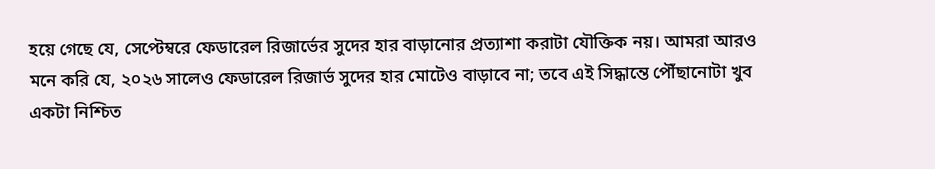হয়ে গেছে যে, সেপ্টেম্বরে ফেডারেল রিজার্ভের সুদের হার বাড়ানোর প্রত্যাশা করাটা যৌক্তিক নয়। আমরা আরও মনে করি যে, ২০২৬ সালেও ফেডারেল রিজার্ভ সুদের হার মোটেও বাড়াবে না; তবে এই সিদ্ধান্তে পৌঁছানোটা খুব একটা নিশ্চিত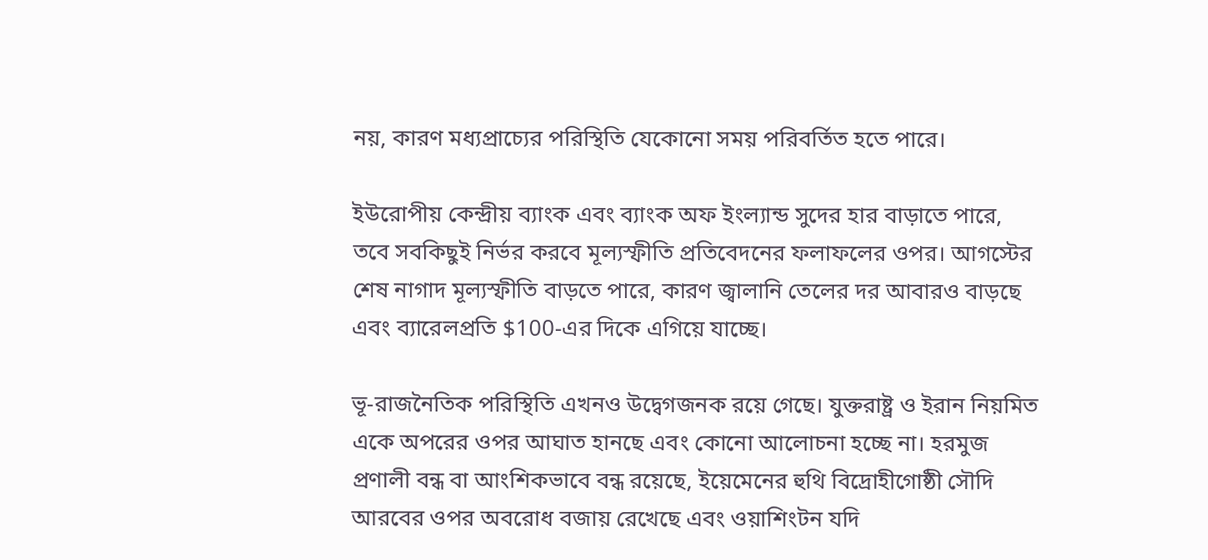নয়, কারণ মধ্যপ্রাচ্যের পরিস্থিতি যেকোনো সময় পরিবর্তিত হতে পারে।

ইউরোপীয় কেন্দ্রীয় ব্যাংক এবং ব্যাংক অফ ইংল্যান্ড সুদের হার বাড়াতে পারে, তবে সবকিছুই নির্ভর করবে মূল্যস্ফীতি প্রতিবেদনের ফলাফলের ওপর। আগস্টের শেষ নাগাদ মূল্যস্ফীতি বাড়তে পারে, কারণ জ্বালানি তেলের দর আবারও বাড়ছে এবং ব্যারেলপ্রতি $100-এর দিকে এগিয়ে যাচ্ছে।

ভূ-রাজনৈতিক পরিস্থিতি এখনও উদ্বেগজনক রয়ে গেছে। যুক্তরাষ্ট্র ও ইরান নিয়মিত একে অপরের ওপর আঘাত হানছে এবং কোনো আলোচনা হচ্ছে না। হরমুজ প্রণালী বন্ধ বা আংশিকভাবে বন্ধ রয়েছে, ইয়েমেনের হুথি বিদ্রোহীগোষ্ঠী সৌদি আরবের ওপর অবরোধ বজায় রেখেছে এবং ওয়াশিংটন যদি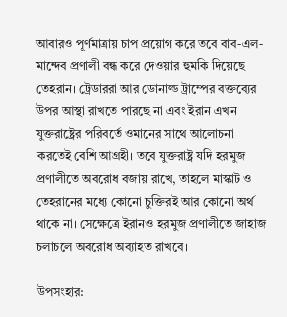আবারও পূর্ণমাত্রায় চাপ প্রয়োগ করে তবে বাব-এল-মান্দেব প্রণালী বন্ধ করে দেওয়ার হুমকি দিয়েছে তেহরান। ট্রেডাররা আর ডোনাল্ড ট্রাম্পের বক্তব্যের উপর আস্থা রাখতে পারছে না এবং ইরান এখন যুক্তরাষ্ট্রের পরিবর্তে ওমানের সাথে আলোচনা করতেই বেশি আগ্রহী। তবে যুক্তরাষ্ট্র যদি হরমুজ প্রণালীতে অবরোধ বজায় রাখে, তাহলে মাস্কাট ও তেহরানের মধ্যে কোনো চুক্তিরই আর কোনো অর্থ থাকে না। সেক্ষেত্রে ইরানও হরমুজ প্রণালীতে জাহাজ চলাচলে অবরোধ অব্যাহত রাখবে।

উপসংহার: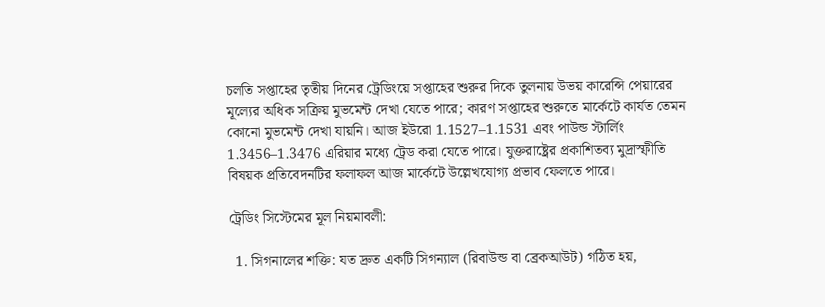চলতি সপ্তাহের তৃতীয় দিনের ট্রেডিংয়ে সপ্তাহের শুরুর দিকে তুলনায় উভয় কারেন্সি পেয়ারের মূল্যের অধিক সক্রিয় মুভমেন্ট দেখা যেতে পারে; কারণ সপ্তাহের শুরুতে মার্কেটে কার্যত তেমন কোনো মুভমেন্ট দেখা যায়নি। আজ ইউরো 1.1527–1.1531 এবং পাউন্ড স্টার্লিং 1.3456–1.3476 এরিয়ার মধ্যে ট্রেড করা যেতে পারে। যুক্তরাষ্ট্রের প্রকাশিতব্য মুদ্রাস্ফীতি বিষয়ক প্রতিবেদনটির ফলাফল আজ মার্কেটে উল্লেখযোগ্য প্রভাব ফেলতে পারে।

ট্রেডিং সিস্টেমের মূল নিয়মাবলী:

  1. সিগনালের শক্তি: যত দ্রুত একটি সিগন্যাল (রিবাউন্ড বা ব্রেকআউট) গঠিত হয়,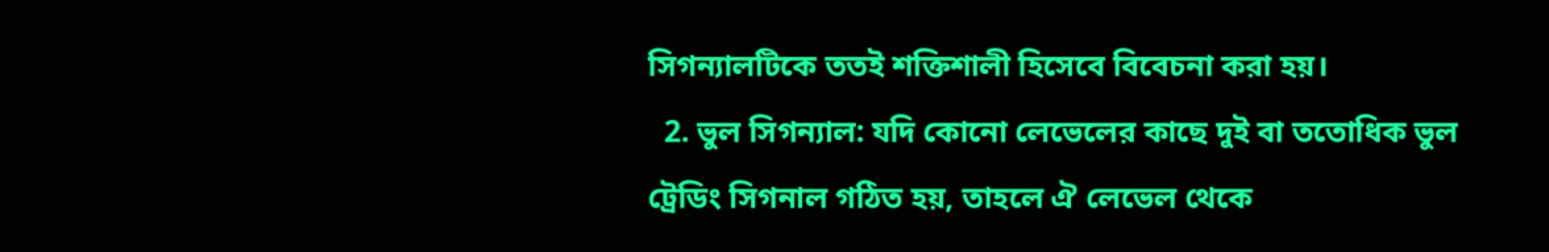সিগন্যালটিকে ততই শক্তিশালী হিসেবে বিবেচনা করা হয়।
  2. ভুল সিগন্যাল: যদি কোনো লেভেলের কাছে দুই বা ততোধিক ভুল ট্রেডিং সিগনাল গঠিত হয়, তাহলে ঐ লেভেল থেকে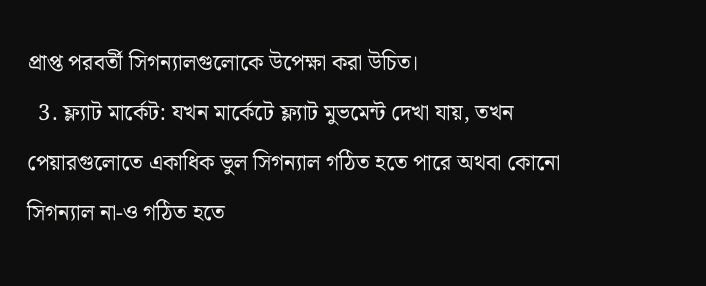প্রাপ্ত পরবর্তী সিগন্যালগুলোকে উপেক্ষা করা উচিত।
  3. ফ্ল্যাট মার্কেট: যখন মার্কেটে ফ্ল্যাট মুভমেন্ট দেখা যায়, তখন পেয়ারগুলোতে একাধিক ভুল সিগন্যাল গঠিত হতে পারে অথবা কোনো সিগন্যাল না-ও গঠিত হতে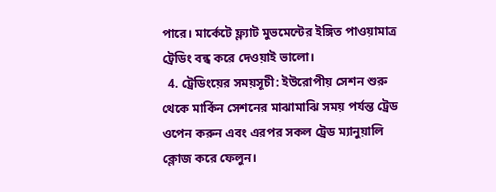পারে। মার্কেটে ফ্ল্যাট মুভমেন্টের ইঙ্গিত পাওয়ামাত্র ট্রেডিং বন্ধ করে দেওয়াই ভালো।
  4. ট্রেডিংয়ের সময়সূচী: ইউরোপীয় সেশন শুরু থেকে মার্কিন সেশনের মাঝামাঝি সময় পর্যন্ত ট্রেড ওপেন করুন এবং এরপর সকল ট্রেড ম্যানুয়ালি ক্লোজ করে ফেলুন।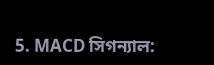5. MACD সিগন্যাল: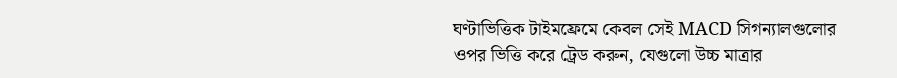ঘণ্টাভিত্তিক টাইমফ্রেমে কেবল সেই MACD সিগন্যালগুলোর ওপর ভিত্তি করে ট্রেড করুন, যেগুলো উচ্চ মাত্রার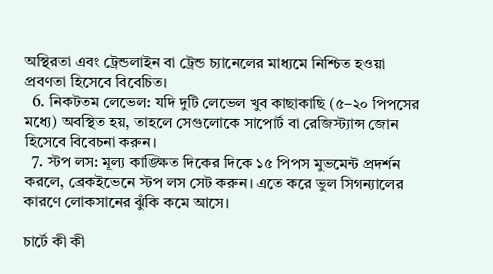অস্থিরতা এবং ট্রেন্ডলাইন বা ট্রেন্ড চ্যানেলের মাধ্যমে নিশ্চিত হওয়া প্রবণতা হিসেবে বিবেচিত।
  6. নিকটতম লেভেল: যদি দুটি লেভেল খুব কাছাকাছি (৫–২০ পিপসের মধ্যে) অবস্থিত হয়, তাহলে সেগুলোকে সাপোর্ট বা রেজিস্ট্যান্স জোন হিসেবে বিবেচনা করুন।
  7. স্টপ লস: মূল্য কাঙ্ক্ষিত দিকের দিকে ১৫ পিপস মুভমেন্ট প্রদর্শন করলে, ব্রেকইভেনে স্টপ লস সেট করুন। এতে করে ভুল সিগন্যালের কারণে লোকসানের ঝুঁকি কমে আসে।

চার্টে কী কী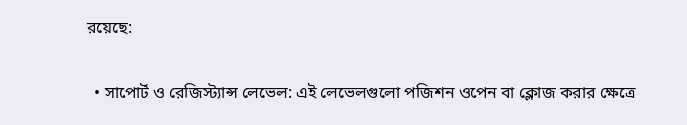রয়েছে:

  • সাপোর্ট ও রেজিস্ট্যান্স লেভেল: এই লেভেলগুলো পজিশন ওপেন বা ক্লোজ করার ক্ষেত্রে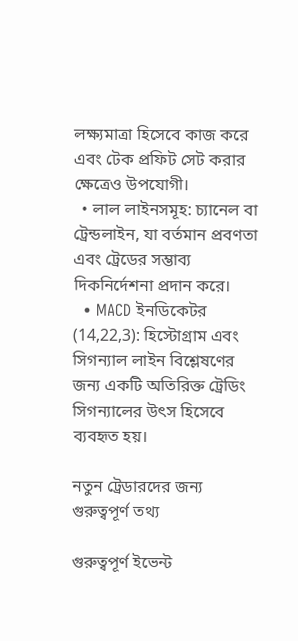লক্ষ্যমাত্রা হিসেবে কাজ করে এবং টেক প্রফিট সেট করার ক্ষেত্রেও উপযোগী।
  • লাল লাইনসমূহ: চ্যানেল বা ট্রেন্ডলাইন, যা বর্তমান প্রবণতা এবং ট্রেডের সম্ভাব্য দিকনির্দেশনা প্রদান করে।
  • MACD ইনডিকেটর (14,22,3): হিস্টোগ্রাম এবং সিগন্যাল লাইন বিশ্লেষণের জন্য একটি অতিরিক্ত ট্রেডিং সিগন্যালের উৎস হিসেবে ব্যবহৃত হয়।

নতুন ট্রেডারদের জন্য গুরুত্বপূর্ণ তথ্য

গুরুত্বপূর্ণ ইভেন্ট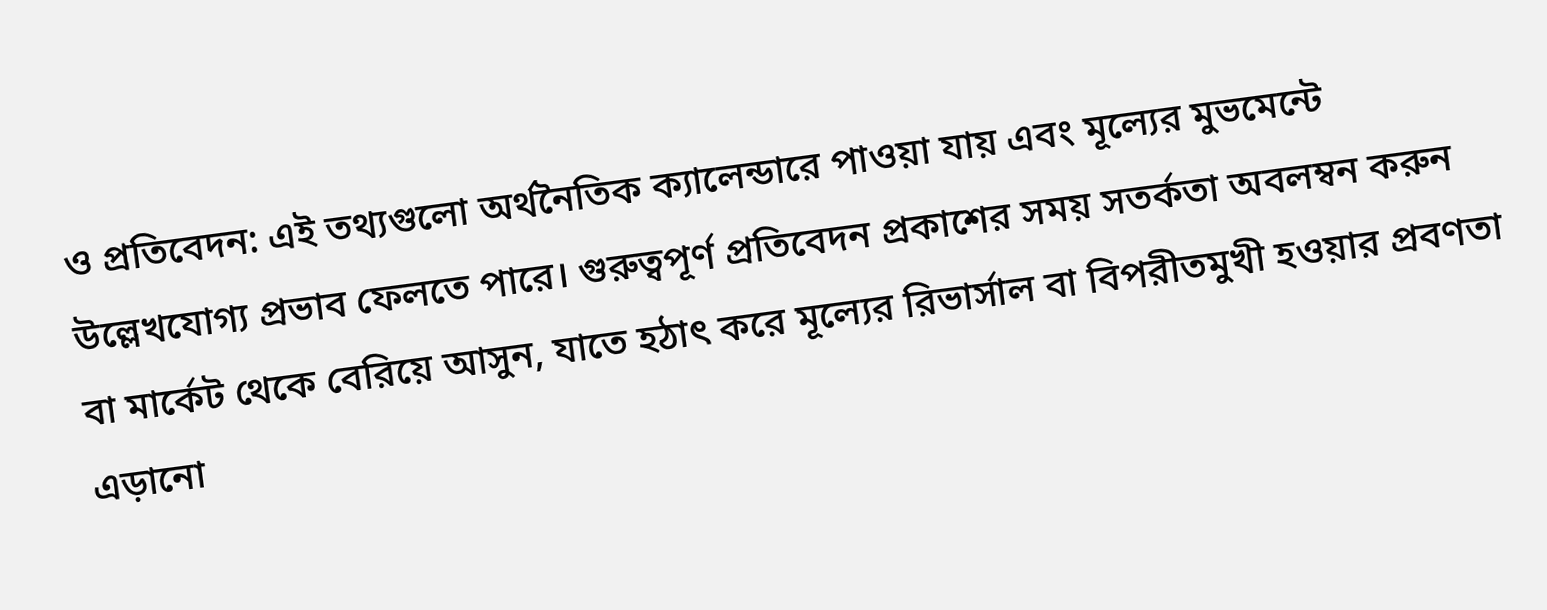ও প্রতিবেদন: এই তথ্যগুলো অর্থনৈতিক ক্যালেন্ডারে পাওয়া যায় এবং মূল্যের মুভমেন্টে উল্লেখযোগ্য প্রভাব ফেলতে পারে। গুরুত্বপূর্ণ প্রতিবেদন প্রকাশের সময় সতর্কতা অবলম্বন করুন বা মার্কেট থেকে বেরিয়ে আসুন, যাতে হঠাৎ করে মূল্যের রিভার্সাল বা বিপরীতমুখী হওয়ার প্রবণতা এড়ানো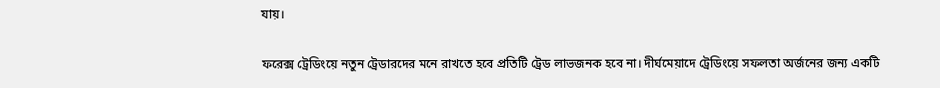যায়।

ফরেক্স ট্রেডিংয়ে নতুন ট্রেডারদের মনে রাখতে হবে প্রতিটি ট্রেড লাভজনক হবে না। দীর্ঘমেয়াদে ট্রেডিংয়ে সফলতা অর্জনের জন্য একটি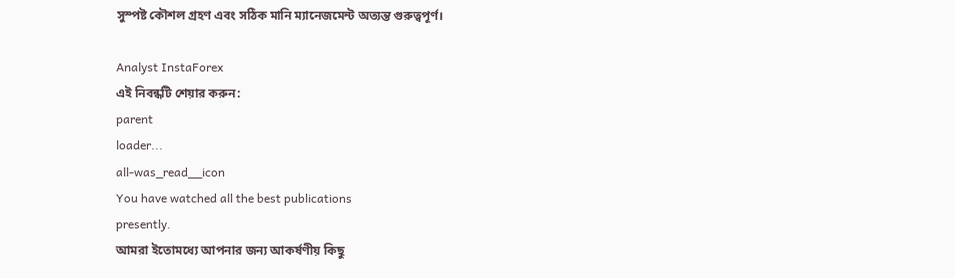সুস্পষ্ট কৌশল গ্রহণ এবং সঠিক মানি ম্যানেজমেন্ট অত্যন্ত গুরুত্বপূর্ণ।

Analyst InstaForex
এই নিবন্ধটি শেয়ার করুন:
parent
loader...
all-was_read__icon
You have watched all the best publications
presently.
আমরা ইতোমধ্যে আপনার জন্য আকর্ষণীয় কিছু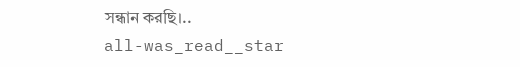সন্ধান করছি।..
all-was_read__star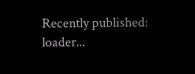Recently published:
loader...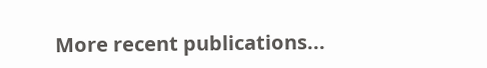More recent publications...